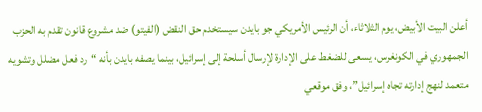أعلن البيت الأبيض، يوم الثلاثاء، أن الرئيس الأمريكي جو بايدن سيستخدم حق النقض (الفيتو) ضد مشروع قانون تقدم به الحزب الجمهوري في الكونغرس، يسعى للضغط على الإدارة لإرسال أسلحة إلى إسرائيل، بينما يصفه بايدن بأنه “رد فعل مضلل وتشويه متعمد لنهج إدارته تجاه إسرائيل”، وفق موقعي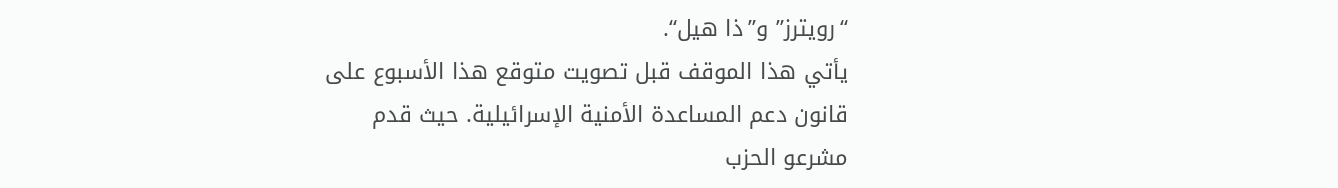“رويترز” و”ذا هيل“.
يأتي هذا الموقف قبل تصويت متوقع هذا الأسبوع على قانون دعم المساعدة الأمنية الإسرائيلية. حيث قدم مشرعو الحزب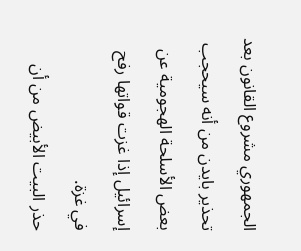الجمهوري مشروع القانون بعد تحذير بايدن من أنه سيحجب بعض الأسلحة الهجومية عن إسرائيل إذا غزت قواتها رفح في غزة.
حذر البيت الأبيض من أن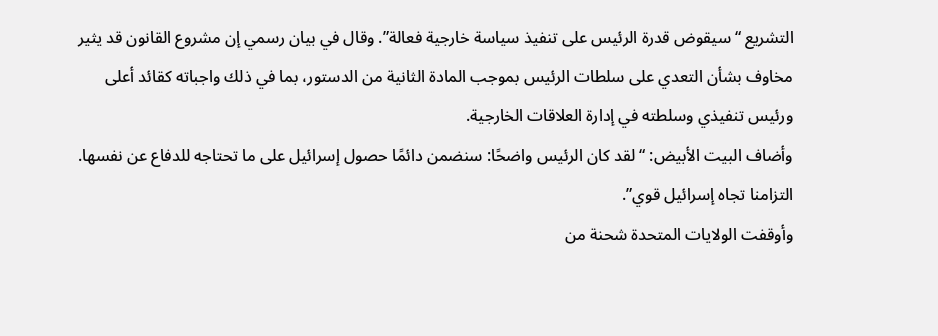التشريع “سيقوض قدرة الرئيس على تنفيذ سياسة خارجية فعالة”. وقال في بيان رسمي إن مشروع القانون قد يثير مخاوف بشأن التعدي على سلطات الرئيس بموجب المادة الثانية من الدستور، بما في ذلك واجباته كقائد أعلى ورئيس تنفيذي وسلطته في إدارة العلاقات الخارجية.
وأضاف البيت الأبيض: “لقد كان الرئيس واضحًا: سنضمن دائمًا حصول إسرائيل على ما تحتاجه للدفاع عن نفسها. التزامنا تجاه إسرائيل قوي”.
وأوقفت الولايات المتحدة شحنة من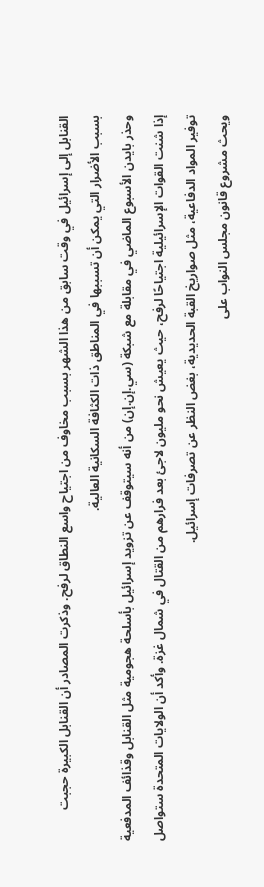القنابل إلى إسرائيل في وقت سابق من هذا الشهر بسبب مخاوف من اجتياح واسع النطاق لرفح. وذكرت المصادر أن القنابل الكبيرة حجبت بسبب الأضرار التي يمكن أن تسببها في المناطق ذات الكثافة السكانية العالية.
وحذر بايدن الأسبوع الماضي في مقابلة مع شبكة (سي.إن.إن) من أنه سيتوقف عن تزويد إسرائيل بأسلحة هجومية مثل القنابل وقذائف المدفعية إذا شنت القوات الإسرائيلية اجتياحًا لرفح، حيث يعيش نحو مليون لاجئ بعد فرارهم من القتال في شمال غزة. وأكد أن الولايات المتحدة ستواصل توفير المواد الدفاعية، مثل صواريخ القبة الحديدية، بغض النظر عن تصرفات إسرائيل.
ويحث مشروع قانون مجلس النواب على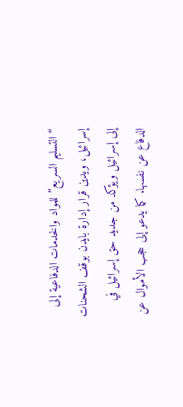“التسليم السريع” للمواد والخدمات الدفاعية إلى إسرائيل، ويدين قرار إدارة بايدن بوقف الشحنات إلى إسرائيل ويؤكد من جديد حق إسرائيل في الدفاع عن نفسها. كما يدعو إلى حجب الأموال عن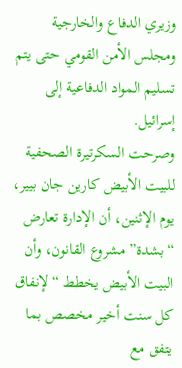وزيري الدفاع والخارجية ومجلس الأمن القومي حتى يتم تسليم المواد الدفاعية إلى إسرائيل.
وصرحت السكرتيرة الصحفية للبيت الأبيض كارين جان بيير، يوم الإثنين، أن الإدارة تعارض “بشدة” مشروع القانون، وأن البيت الأبيض يخطط “لإنفاق كل سنت أخير مخصص بما يتفق مع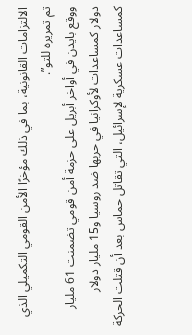الالتزامات القانونية، بما في ذلك مؤخرًا الأمن القومي التكميلي الذي تم تمريره للتو”.
ووقع بايدن في أواخر أبريل على حزمة أمن قومي تضمنت 61 مليار دولار كمساعدات لأوكرانيا في حربها ضد روسيا و15 مليار دولار كمساعدات عسكرية لإسرائيل، التي تقاتل حماس بعد أن قتلت الحركة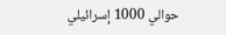حوالي 1000 إسرائيلي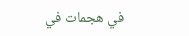في هجمات في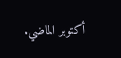أكتوبر الماضي.